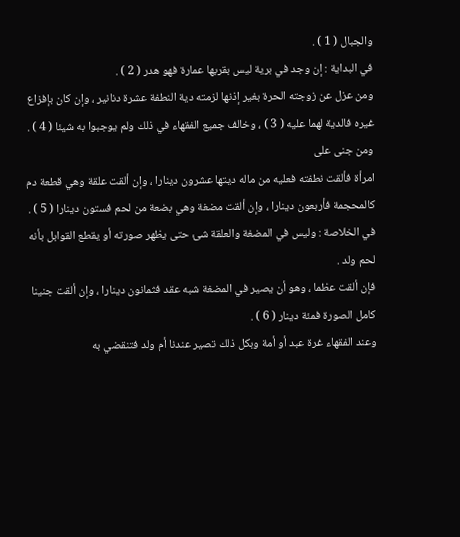والجبال ( 1 ) .
في البداية : إن وجد في برية ليس بقربها عمارة فهو هدر ( 2 ) .
ومن عزل عن زوجته الحرة بغير إذنها لزمته دية النطفة عشرة دنانير ، وإن كان بإفزاع
غيره فالدية لهما عليه ( 3 ) ، وخالف جميع الفقهاء في ذلك ولم يوجبوا به شيئا ( 4 ) . ومن جنى على
امرأة فألقت نطفته فعليه من ماله ديتها عشرون دينارا ، وإن ألقت علقة وهي قطعة دم
كالمحجمة فأربعون دينارا ، وإن ألقت مضغة وهي بضعة من لحم فستون دينارا ( 5 ) .
في الخلاصة : وليس في المضغة والعلقة شئ حتى يظهر صورته أو يقطع القوابل بأنه
لحم ولد .
فإن ألقت عظما ، وهو أن يصير في المضغة شبه عقد فثمانون دينارا ، وإن ألقت جنينا
كامل الصورة فمئة دينار ( 6 ) .
وعند الفقهاء غرة عبد أو أمة وبكل ذلك تصير عندنا أم ولد فتنقضي به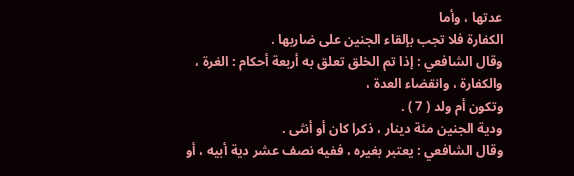عدتها ، وأما
الكفارة فلا تجب بإلقاء الجنين على ضاربها .
وقال الشافعي : إذا تم الخلق تعلق به أربعة أحكام : الغرة ، والكفارة ، وانقضاء العدة ،
وتكون أم ولد ( 7 ) .
ودية الجنين مئة دينار ، ذكرا كان أو أنثى .
وقال الشافعي : يعتبر بغيره ، ففيه نصف عشر دية أبيه ، أو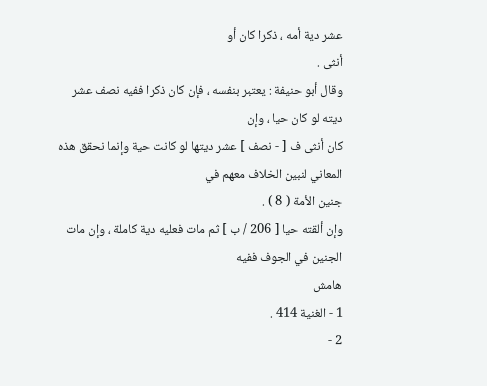عشر دية أمه ، ذكرا كان أو
أنثى .
وقال أبو حنيفة : يعتبر بنفسه ، فإن كان ذكرا ففيه نصف عشر ديته لو كان حيا ، وإن
كان أنثى ف [ - نصف ] عشر ديتها لو كانت حية وإنما نحقق هذه المعاني لنبين الخلاف معهم في
جنين الأمة ( 8 ) .
وإن ألقته حيا [ 206 / ب ] ثم مات فعليه دية كاملة ، وإن مات الجنين في الجوف ففيه
هامش
1 - الغنية 414 .
2 -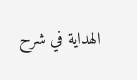الهداية في شرح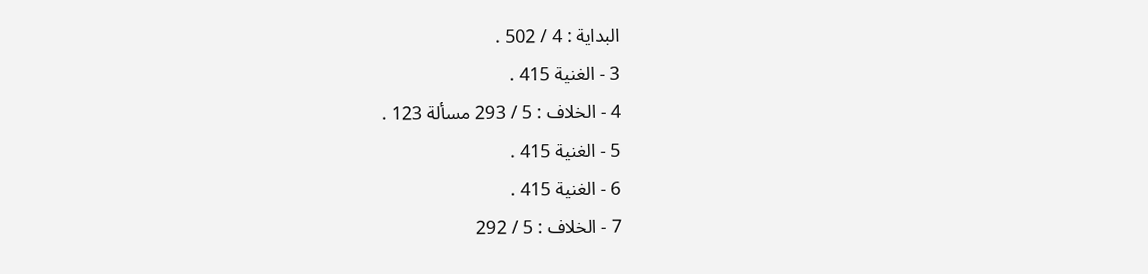البداية : 4 / 502 .
3 - الغنية 415 .
4 - الخلاف : 5 / 293 مسألة 123 .
5 - الغنية 415 .
6 - الغنية 415 .
7 - الخلاف : 5 / 292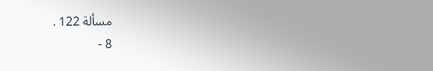مسألة 122 .
8 -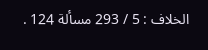الخلاف : 5 / 293 مسألة 124 .